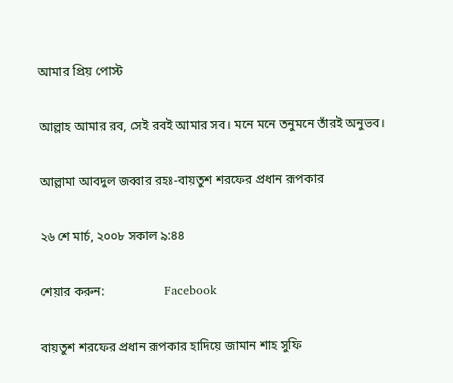আমার প্রিয় পোস্ট

আল্লাহ আমার রব, সেই রবই আমার সব। মনে মনে তনুমনে তাঁরই অনুভব।

আল্লামা আবদুল জব্বার রহঃ-বায়তুশ শরফের প্রধান রূপকার

২৬ শে মার্চ, ২০০৮ সকাল ৯:৪৪

শেয়ার করুন:                   Facebook

বায়তুশ শরফের প্রধান রূপকার হাদিয়ে জামান শাহ সুফি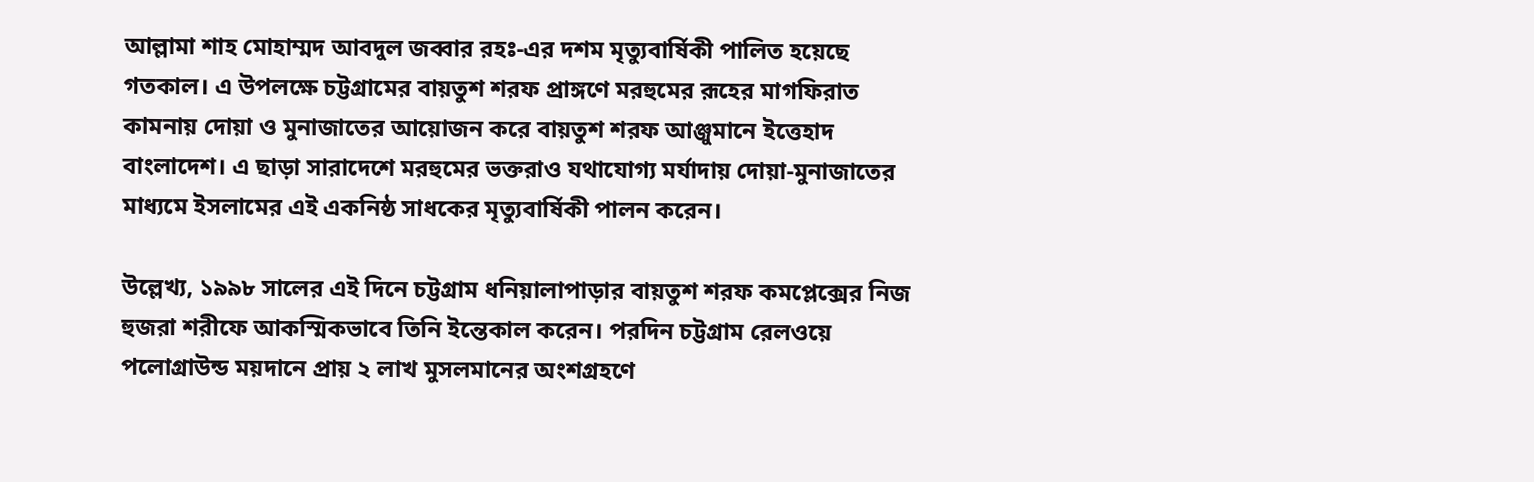আল্লামা শাহ মোহাম্মদ আবদুল জব্বার রহঃ-এর দশম মৃত্যুবার্ষিকী পালিত হয়েছে গতকাল। এ উপলক্ষে চট্টগ্রামের বায়তুশ শরফ প্রাঙ্গণে মরহুমের রূহের মাগফিরাত কামনায় দোয়া ও মুনাজাতের আয়োজন করে বায়তুশ শরফ আঞ্জুমানে ইত্তেহাদ বাংলাদেশ। এ ছাড়া সারাদেশে মরহুমের ভক্তরাও যথাযোগ্য মর্যাদায় দোয়া-মুনাজাতের মাধ্যমে ইসলামের এই একনিষ্ঠ সাধকের মৃত্যুবার্ষিকী পালন করেন।

উল্লেখ্য, ১৯৯৮ সালের এই দিনে চট্টগ্রাম ধনিয়ালাপাড়ার বায়তুশ শরফ কমপ্লেক্সের নিজ হুজরা শরীফে আকস্মিকভাবে তিনি ইন্তেকাল করেন। পরদিন চট্টগ্রাম রেলওয়ে পলোগ্রাউন্ড ময়দানে প্রায় ২ লাখ মুসলমানের অংশগ্রহণে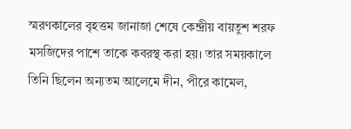স্মরণকালের বৃহত্তম জানাজা শেষে কেন্দ্রীয় বায়তুশ শরফ মসজিদের পাশে তাকে কবরস্থ করা হয়। তার সময়কালে তিনি ছিলেন অন্যতম আলেমে দীন, পীরে কামেল,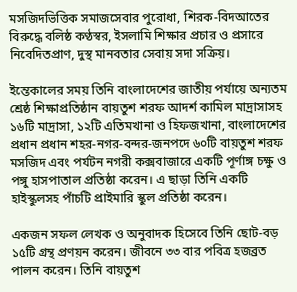মসজিদভিত্তিক সমাজসেবার পুরোধা, শিরক-বিদআতের বিরুদ্ধে বলিষ্ঠ কণ্ঠস্বর, ইসলামি শিক্ষার প্রচার ও প্রসারে নিবেদিতপ্রাণ, দুস্থ মানবতার সেবায় সদা সক্রিয়।

ইন্তেকালের সময় তিনি বাংলাদেশের জাতীয় পর্যায়ে অন্যতম শ্রেষ্ঠ শিক্ষাপ্রতিষ্ঠান বায়তুশ শরফ আদর্শ কামিল মাদ্রাসাসহ ১৬টি মাদ্রাসা, ১২টি এতিমখানা ও হিফজখানা, বাংলাদেশের প্রধান প্রধান শহর-নগর-বন্দর-জনপদে ৬০টি বায়তুশ শরফ মসজিদ এবং পর্যটন নগরী কক্সবাজারে একটি পূর্ণাঙ্গ চক্ষু ও পঙ্গু হাসপাতাল প্রতিষ্ঠা করেন। এ ছাড়া তিনি একটি হাইস্কুলসহ পাঁচটি প্রাইমারি স্কুল প্রতিষ্ঠা করেন।

একজন সফল লেখক ও অনুবাদক হিসেবে তিনি ছোট-বড় ১৫টি গ্রন্থ প্রণয়ন করেন। জীবনে ৩৩ বার পবিত্র হজব্রত পালন করেন। তিনি বায়তুশ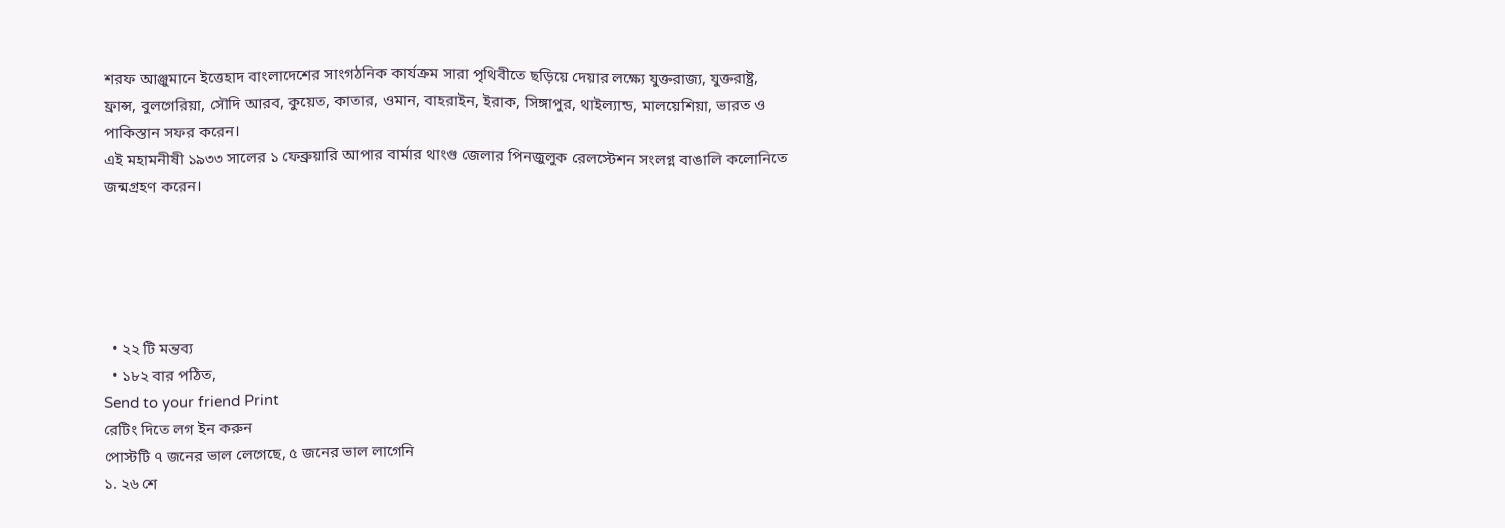শরফ আঞ্জুমানে ইত্তেহাদ বাংলাদেশের সাংগঠনিক কার্যক্রম সারা পৃথিবীতে ছড়িয়ে দেয়ার লক্ষ্যে যুক্তরাজ্য, যুক্তরাষ্ট্র, ফ্রান্স, বুলগেরিয়া, সৌদি আরব, কুয়েত, কাতার, ওমান, বাহরাইন, ইরাক, সিঙ্গাপুর, থাইল্যান্ড, মালয়েশিয়া, ভারত ও পাকিস্তান সফর করেন।
এই মহামনীষী ১৯৩৩ সালের ১ ফেব্রুয়ারি আপার বার্মার থাংগু জেলার পিনজুলুক রেলস্টেশন সংলগ্ন বাঙালি কলোনিতে জন্মগ্রহণ করেন।





  • ২২ টি মন্তব্য
  • ১৮২ বার পঠিত,
Send to your friend Print
রেটিং দিতে লগ ইন করুন
পোস্টটি ৭ জনের ভাল লেগেছে, ৫ জনের ভাল লাগেনি
১. ২৬ শে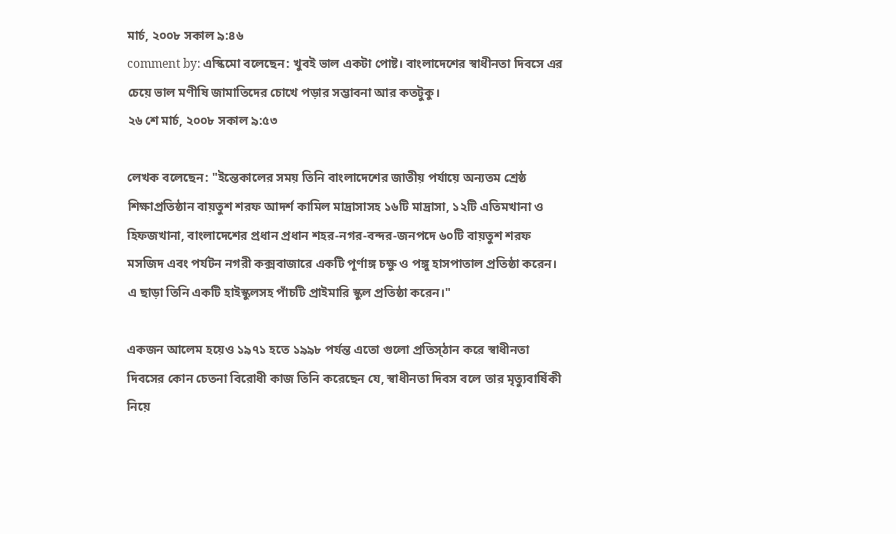মার্চ, ২০০৮ সকাল ৯:৪৬
comment by: এস্কিমো বলেছেন: খুবই ভাল একটা পোষ্ট। বাংলাদেশের স্বাধীনতা দিবসে এর চেয়ে ভাল মণীষি জামাতিদের চোখে পড়ার সম্ভাবনা আর কতটুকু।
২৬ শে মার্চ, ২০০৮ সকাল ৯:৫৩

লেখক বলেছেন: "ইন্তেকালের সময় তিনি বাংলাদেশের জাতীয় পর্যায়ে অন্যতম শ্রেষ্ঠ শিক্ষাপ্রতিষ্ঠান বায়তুশ শরফ আদর্শ কামিল মাদ্রাসাসহ ১৬টি মাদ্রাসা, ১২টি এতিমখানা ও হিফজখানা, বাংলাদেশের প্রধান প্রধান শহর-নগর-বন্দর-জনপদে ৬০টি বায়তুশ শরফ মসজিদ এবং পর্যটন নগরী কক্সবাজারে একটি পূর্ণাঙ্গ চক্ষু ও পঙ্গু হাসপাতাল প্রতিষ্ঠা করেন। এ ছাড়া তিনি একটি হাইস্কুলসহ পাঁচটি প্রাইমারি স্কুল প্রতিষ্ঠা করেন।"

একজন আলেম হয়েও ১৯৭১ হতে ১৯৯৮ পর্যন্ত এতো গুলো প্রতিস্ঠান করে স্বাধীনতা দিবসের কোন চেতনা বিরোধী কাজ তিনি করেছেন যে, স্বাধীনতা দিবস বলে তার মৃত্যুবার্ষিকী নিয়ে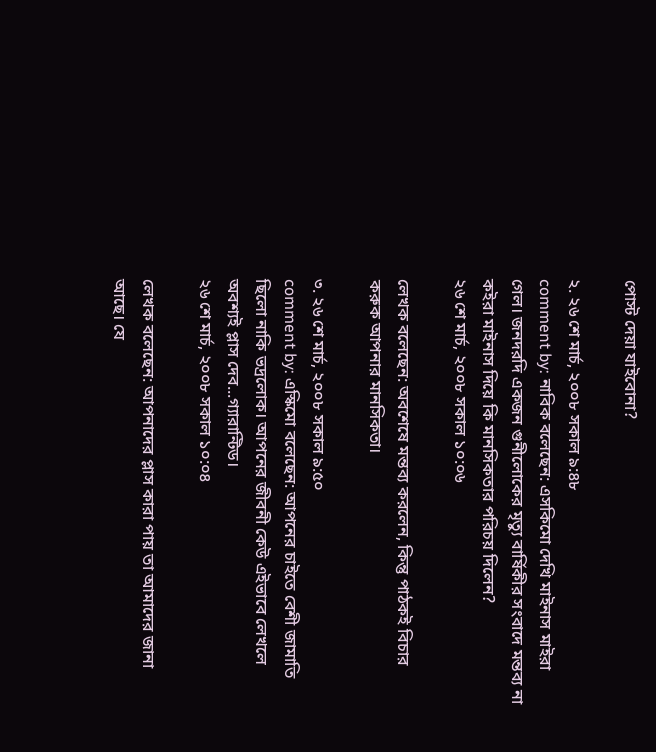পোস্ট দেয়া যাইবোনা?

২. ২৬ শে মার্চ, ২০০৮ সকাল ৯:৪৮
comment by: নাবিক বলেছেন: এসকিমো দেখি মাইনাস মাইরা গেল। জনদরদি একজন গুনীলোকের মৃত্যু বার্ষিকীর সংবাদে মন্তব্য না কইরা মাইনাস দিয়ে কি মানসিকতার পরিচয় দিলেন?
২৬ শে মার্চ, ২০০৮ সকাল ১০:০৬

লেখক বলেছেন: অবশেষে মন্তব্য করলেন, কিন্তু পাঠকই বিচার করুক আপনার মানসিকতা।

৩. ২৬ শে মার্চ, ২০০৮ সকাল ৯:৫০
comment by: এস্কিমো বলেছেন: আপনের চাইতে বেশী জামাতি ছিলো নাকি ভদ্রলোক। আপনের জীবনী কেউ এইভাবে লেখলে অবশ্যই প্লাস দেব...গ্যারান্টিড।
২৬ শে মার্চ, ২০০৮ সকাল ১০:০৪

লেখক বলেছেন: আপনাদের প্লাস কারা পায় তা আমাদের জানা আছে। যে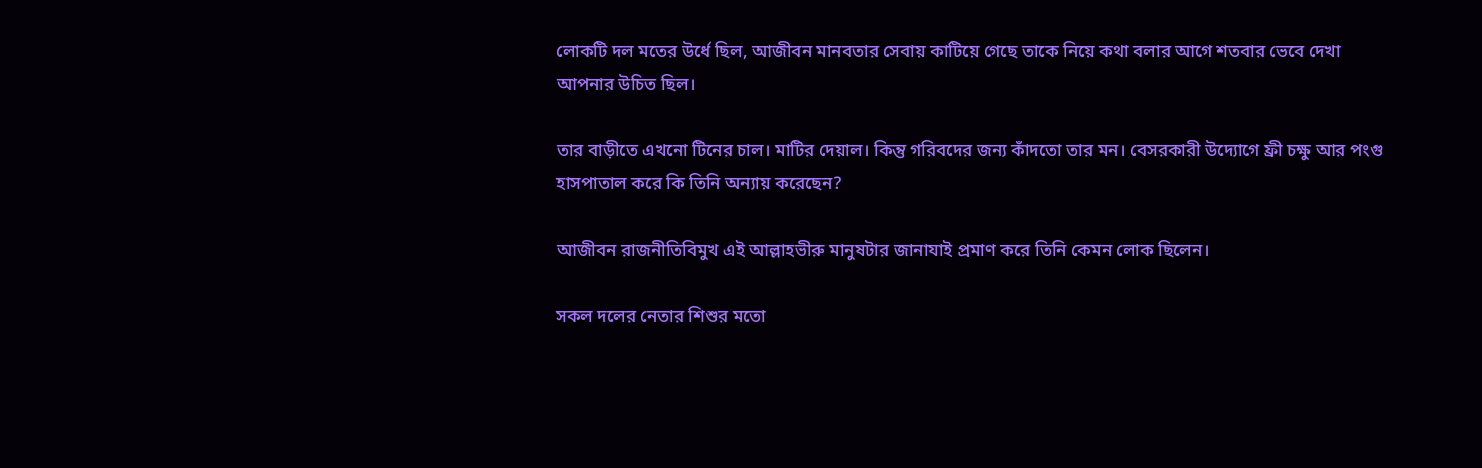লোকটি দল মতের উর্ধে ছিল, আজীবন মানবতার সেবায় কাটিয়ে গেছে তাকে নিয়ে কথা বলার আগে শতবার ভেবে দেখা আপনার উচিত ছিল।

তার বাড়ীতে এখনো টিনের চাল। মাটির দেয়াল। কিন্তু গরিবদের জন্য কাঁদতো তার মন। বেসরকারী উদ্যোগে ফ্রী চক্ষু আর পংগু হাসপাতাল করে কি তিনি অন্যায় করেছেন?

আজীবন রাজনীতিবিমুখ এই আল্লাহভীরু মানুষটার জানাযাই প্রমাণ করে তিনি কেমন লোক ছিলেন।

সকল দলের নেতার শিশুর মতো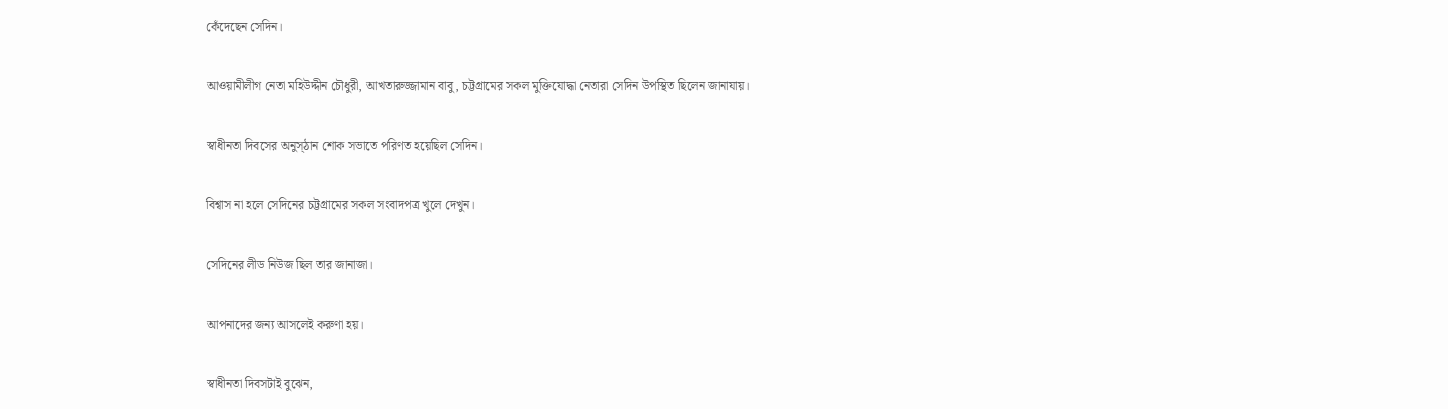কেঁদেছেন সেদিন।

আওয়ামীলীগ নেতা মহিউদ্দীন চৌধুরী, আখতারুজ্জামান বাবু, চট্টগ্রামের সকল মুক্তিযোদ্ধা নেতারা সেদিন উপস্থিত ছিলেন জানাযায়।

স্বাধীনতা দিবসের অনুস্ঠান শোক সভাতে পরিণত হয়েছিল সেদিন।

বিশ্বাস না হলে সেদিনের চট্টগ্রামের সকল সংবাদপত্র খুলে দেখুন।

সেদিনের লীড নিউজ ছিল তার জানাজা।

আপনাদের জন্য আসলেই করুণা হয়।

স্বাধীনতা দিবসটাই বুঝেন,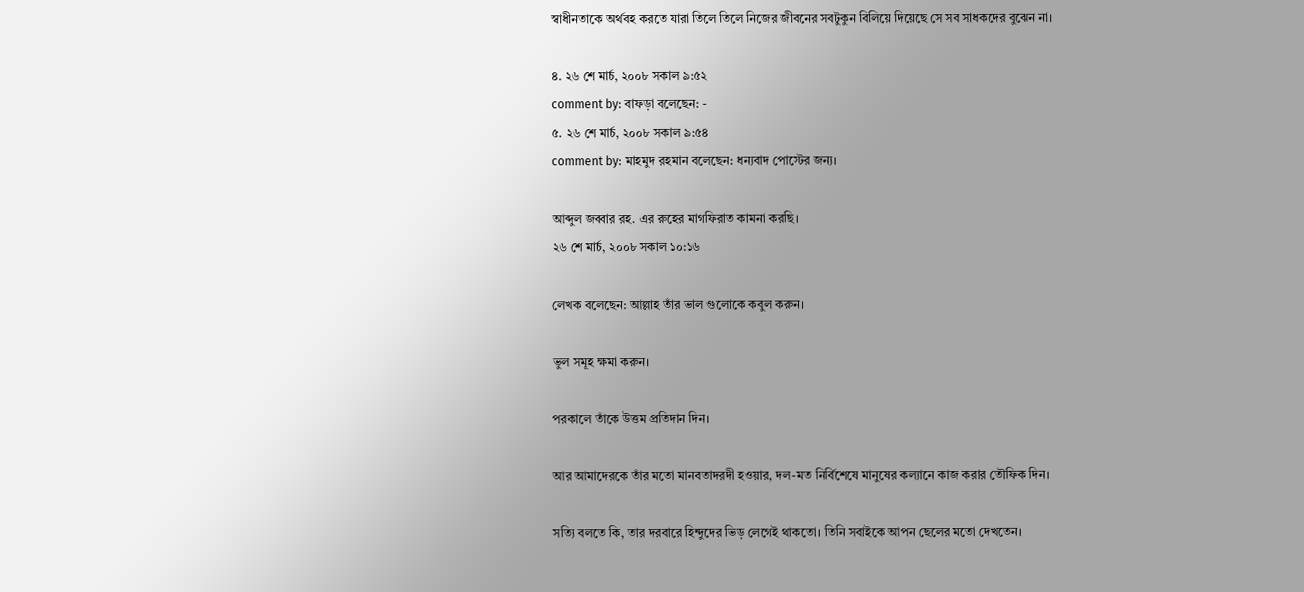স্বাধীনতাকে অর্থবহ করতে যারা তিলে তিলে নিজের জীবনের সবটুকুন বিলিয়ে দিয়েছে সে সব সাধকদের বুঝেন না।

৪. ২৬ শে মার্চ, ২০০৮ সকাল ৯:৫২
comment by: বাফড়া বলেছেন: -
৫. ২৬ শে মার্চ, ২০০৮ সকাল ৯:৫৪
comment by: মাহমুদ রহমান বলেছেন: ধন্যবাদ পোস্টের জন্য।

আব্দুল জব্বার রহ. এর রুহের মাগফিরাত কামনা করছি।
২৬ শে মার্চ, ২০০৮ সকাল ১০:১৬

লেখক বলেছেন: আল্লাহ তাঁর ভাল গুলোকে কবুল করুন।

ভুল সমূহ ক্ষমা করুন।

পরকালে তাঁকে উত্তম প্রতিদান দিন।

আর আমাদেরকে তাঁর মতো মানবতাদরদী হওয়ার, দল-মত নির্বিশেষে মানুষের কল্যানে কাজ করার তৌফিক দিন।

সত্যি বলতে কি, তার দরবারে হিন্দুদের ভিড় লেগেই থাকতো। তিনি সবাইকে আপন ছেলের মতো দেখতেন।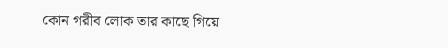কোন গরীব লোক তার কাছে গিয়ে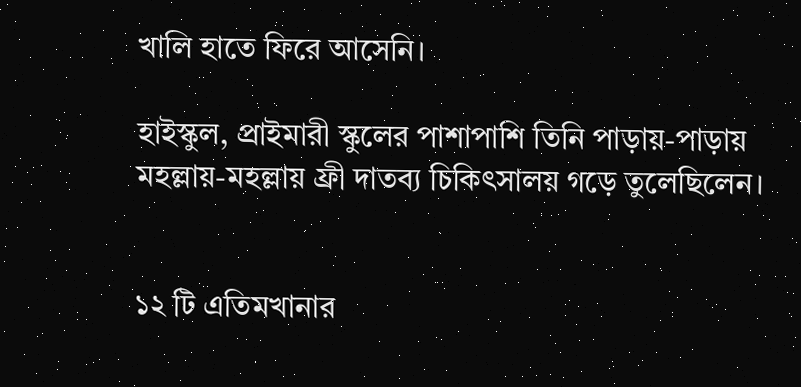খালি হাতে ফিরে আসেনি।

হাইস্কুল, প্রাইমারী স্কুলের পাশাপাশি তিনি পাড়ায়-পাড়ায় মহল্লায়-মহল্লায় ফ্রী দাতব্য চিকিৎসালয় গড়ে তুলেছিলেন।


১২ টি এতিমখানার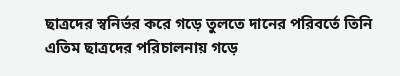ছাত্রদের স্বনির্ভর করে গড়ে তুলতে দানের পরিবর্তে তিনি এতিম ছাত্রদের পরিচালনায় গড়ে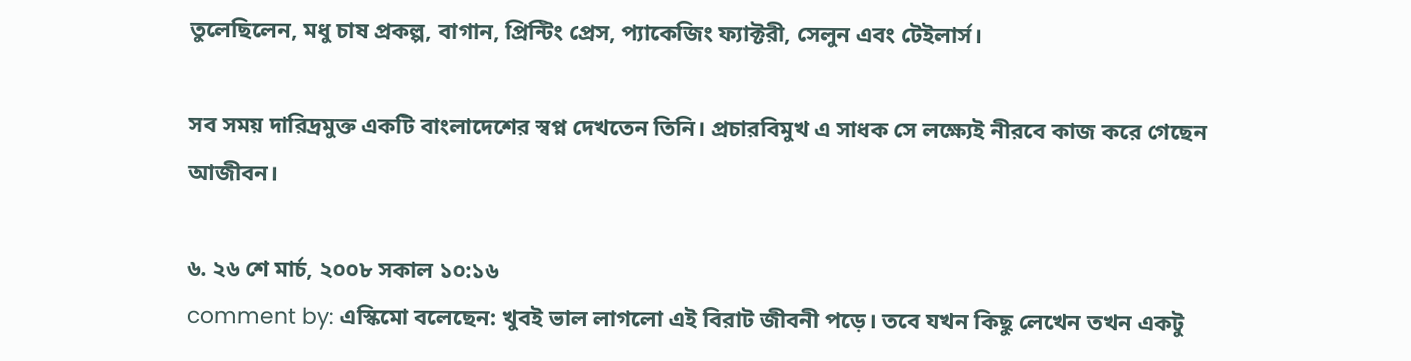তুলেছিলেন, মধু চাষ প্রকল্প, বাগান, প্রিন্টিং প্রেস, প্যাকেজিং ফ্যাক্টরী, সেলুন এবং টেইলার্স।

সব সময় দারিদ্রমুক্ত একটি বাংলাদেশের স্বপ্ন দেখতেন তিনি। প্রচারবিমুখ এ সাধক সে লক্ষ্যেই নীরবে কাজ করে গেছেন আজীবন।

৬. ২৬ শে মার্চ, ২০০৮ সকাল ১০:১৬
comment by: এস্কিমো বলেছেন: খুবই ভাল লাগলো এই বিরাট জীবনী পড়ে। তবে যখন কিছু লেখেন তখন একটু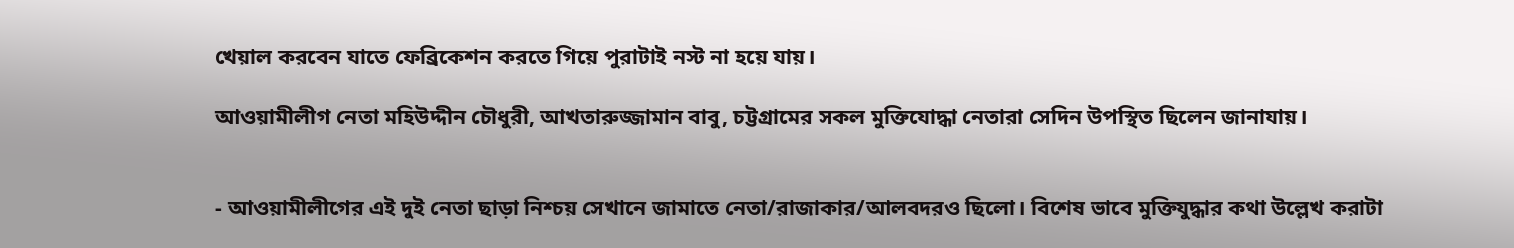খেয়াল করবেন যাতে ফেব্রিকেশন করতে গিয়ে পুরাটাই নস্ট না হয়ে যায়।

আওয়ামীলীগ নেতা মহিউদ্দীন চৌধুরী, আখতারুজ্জামান বাবু, চট্টগ্রামের সকল মুক্তিযোদ্ধা নেতারা সেদিন উপস্থিত ছিলেন জানাযায়।


- আওয়ামীলীগের এই দুই নেতা ছাড়া নিশ্চয় সেখানে জামাতে নেতা/রাজাকার/আলবদরও ছিলো। বিশেষ ভাবে মুক্তিযুদ্ধার কথা উল্লেখ করাটা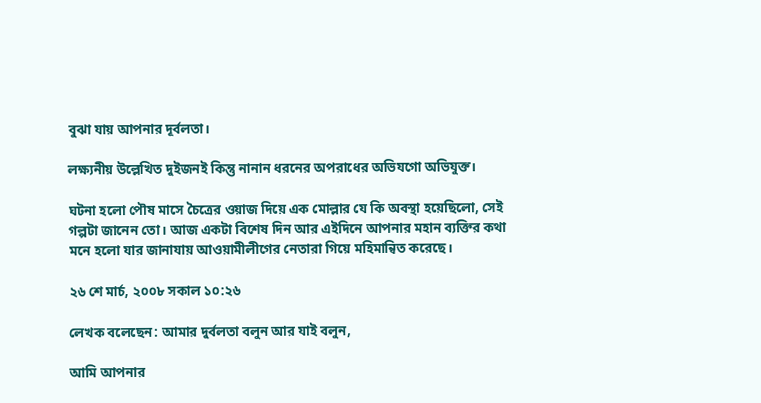বুঝা যায় আপনার দূর্বলতা।

লক্ষ্যনীয় উল্লেখিত দুইজনই কিন্তু নানান ধরনের অপরাধের অভিযগো অভিযুক্ত।

ঘটনা হলো পৌষ মাসে চৈত্রের ওয়াজ দিয়ে এক মোল্লার যে কি অবস্থা হয়েছিলো, সেই গল্পটা জানেন তো। আজ একটা বিশেষ দিন আর এইদিনে আপনার মহান ব্যক্তির কথা মনে হলো যার জানাযায় আওয়ামীলীগের নেতারা গিয়ে মহিমান্বিত করেছে।

২৬ শে মার্চ, ২০০৮ সকাল ১০:২৬

লেখক বলেছেন: আমার দুর্বলতা বলুন আর যাই বলুন,

আমি আপনার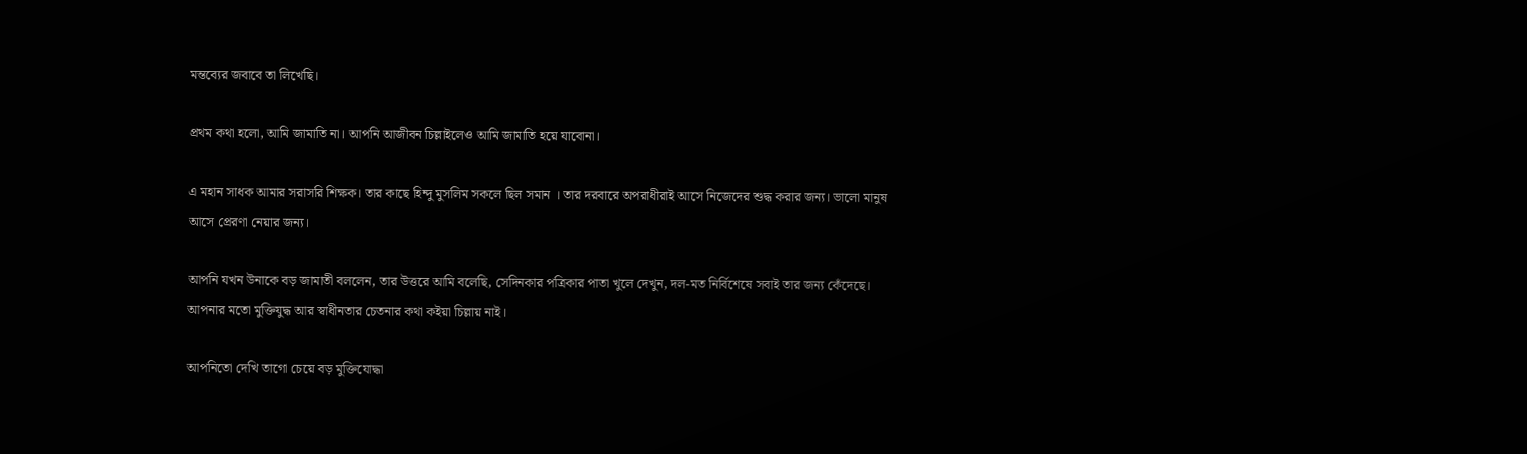মন্তব্যের জবাবে তা লিখেছি।

প্রথম কথা হলো, আমি জামাতি না। আপনি আজীবন চিল্লাইলেও আমি জামাতি হয়ে যাবোনা।

এ মহান সাধক আমার সরাসরি শিক্ষক। তার কাছে হিন্দু মুসলিম সকলে ছিল সমান । তার দরবারে অপরাধীরাই আসে নিজেদের শুদ্ধ করার জন্য। ভালো মানুষ আসে প্রেরণা নেয়ার জন্য।

আপনি যখন উনাকে বড় জামাতী বললেন, তার উত্তরে আমি বলেছি, সেদিনকার পত্রিকার পাতা খুলে দেখুন, দল-মত নির্বিশেষে সবাই তার জন্য কেঁদেছে। আপনার মতো মুক্তিযুদ্ধ আর স্বাধীনতার চেতনার কথা কইয়া চিল্লায় নাই।

আপনিতো দেখি তাগো চেয়ে বড় মুক্তিযোদ্ধা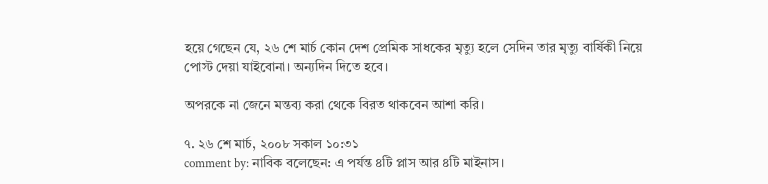হয়ে গেছেন যে, ২৬ শে মার্চ কোন দেশ প্রেমিক সাধকের মৃত্যু হলে সেদিন তার মৃত্যু বার্ষিকী নিয়ে পোস্ট দেয়া যাইবোনা। অন্যদিন দিতে হবে।

অপরকে না জেনে মন্তব্য করা থেকে বিরত থাকবেন আশা করি।

৭. ২৬ শে মার্চ, ২০০৮ সকাল ১০:৩১
comment by: নাবিক বলেছেন: এ পর্যন্ত ৪টি প্লাস আর ৪টি মাইনাস।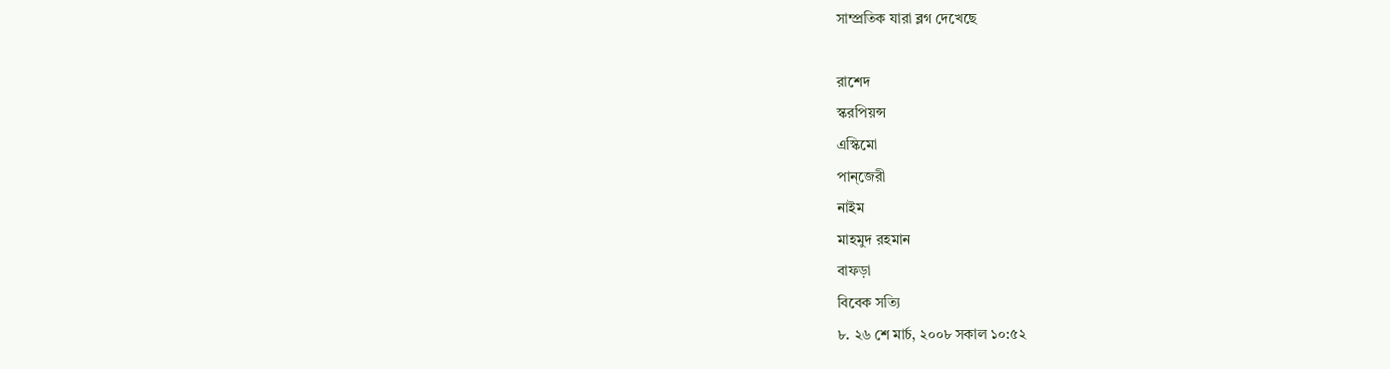সাম্প্রতিক যারা ব্লগ দেখেছে

রাশেদ
স্করপিয়ন্স
এস্কিমো
পান্জেরী
নাইম
মাহমুদ রহমান
বাফড়া
বিবেক সত্যি
৮. ২৬ শে মার্চ, ২০০৮ সকাল ১০:৫২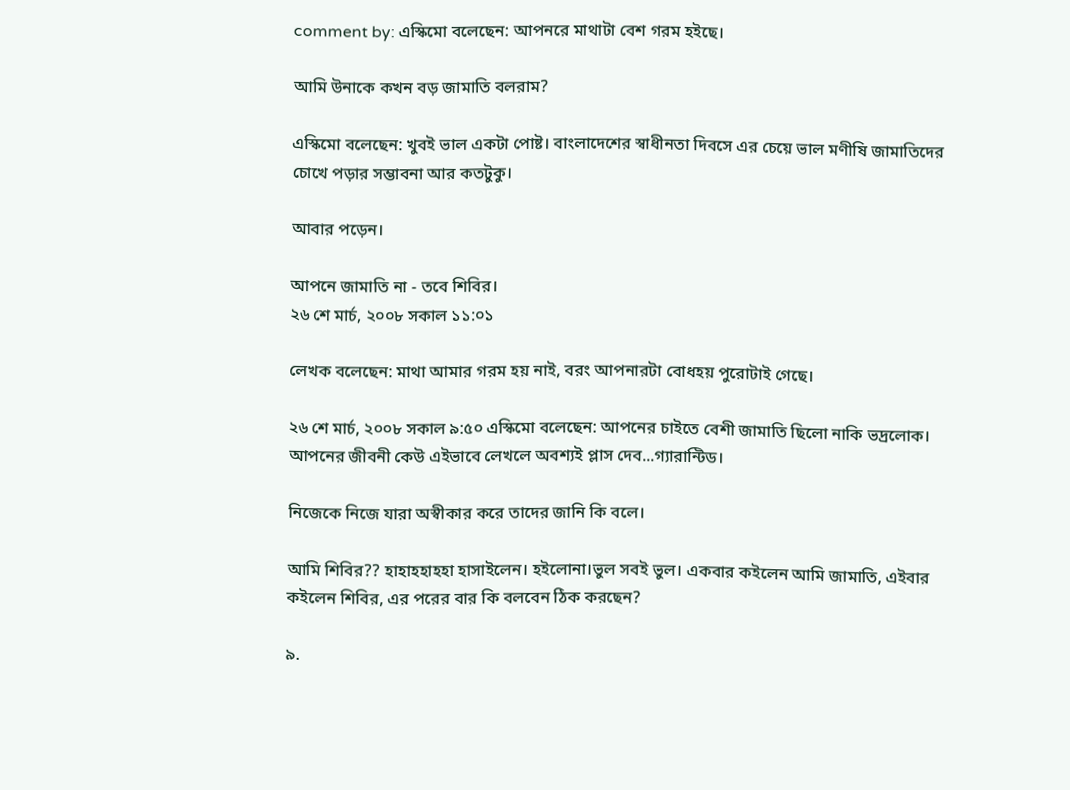comment by: এস্কিমো বলেছেন: আপনরে মাথাটা বেশ গরম হইছে।

আমি উনাকে কখন বড় জামাতি বলরাম?

এস্কিমো বলেছেন: খুবই ভাল একটা পোষ্ট। বাংলাদেশের স্বাধীনতা দিবসে এর চেয়ে ভাল মণীষি জামাতিদের চোখে পড়ার সম্ভাবনা আর কতটুকু।

আবার পড়েন।

আপনে জামাতি না - তবে শিবির।
২৬ শে মার্চ, ২০০৮ সকাল ১১:০১

লেখক বলেছেন: মাথা আমার গরম হয় নাই, বরং আপনারটা বোধহয় পুরোটাই গেছে।

২৬ শে মার্চ, ২০০৮ সকাল ৯:৫০ এস্কিমো বলেছেন: আপনের চাইতে বেশী জামাতি ছিলো নাকি ভদ্রলোক। আপনের জীবনী কেউ এইভাবে লেখলে অবশ্যই প্লাস দেব...গ্যারান্টিড।

নিজেকে নিজে যারা অস্বীকার করে তাদের জানি কি বলে।

আমি শিবির?? হাহাহহাহহা হাসাইলেন। হইলোনা।ভুল সবই ভুল। একবার কইলেন আমি জামাতি, এইবার কইলেন শিবির, এর পরের বার কি বলবেন ঠিক করছেন?

৯.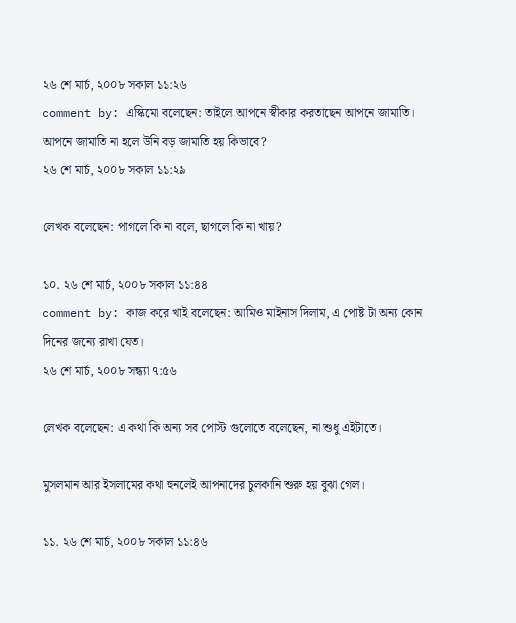২৬ শে মার্চ, ২০০৮ সকাল ১১:২৬
comment by: এস্কিমো বলেছেন: তাইলে আপনে স্বীকার করতাছেন আপনে জামাতি। আপনে জামাতি না হলে উনি বড় জামাতি হয় কিভাবে?
২৬ শে মার্চ, ২০০৮ সকাল ১১:২৯

লেখক বলেছেন: পাগলে কি না বলে, ছাগলে কি না খায়?

১০. ২৬ শে মার্চ, ২০০৮ সকাল ১১:৪৪
comment by: কাজ করে খাই বলেছেন: আমিও মাইনাস দিলাম, এ পোষ্ট টা অন্য কোন দিনের জন্যে রাখা যেত।
২৬ শে মার্চ, ২০০৮ সন্ধ্যা ৭:৫৬

লেখক বলেছেন: এ কথা কি অন্য সব পোস্ট গুলোতে বলেছেন, না শুধু এইটাতে।

মুসলমান আর ইসলামের কথা হুনলেই আপনাদের চুলকানি শুরু হয় বুঝা গেল।

১১. ২৬ শে মার্চ, ২০০৮ সকাল ১১:৪৬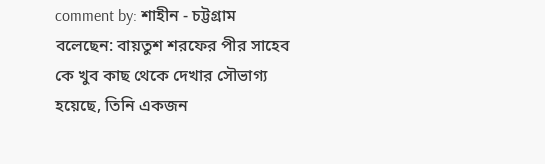comment by: শাহীন - চট্টগ্রাম বলেছেন: বায়তুশ শরফের পীর সাহেব কে খুব কাছ থেকে দেখার সৌভাগ্য হয়েছে, তিনি একজন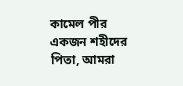কামেল পীর একজন শহীদের পিতা, আমরা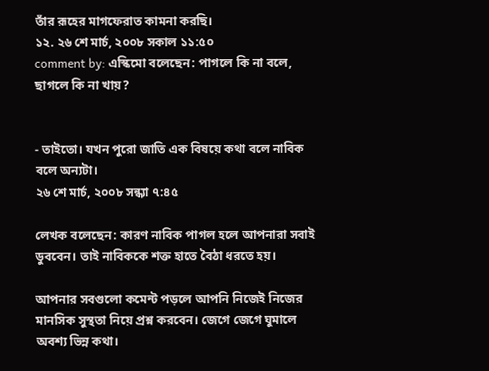তাঁর রূহের মাগফেরাত কামনা করছি।
১২. ২৬ শে মার্চ, ২০০৮ সকাল ১১:৫০
comment by: এস্কিমো বলেছেন: পাগলে কি না বলে, ছাগলে কি না খায়?


- তাইতো। যখন পুরো জাতি এক বিষয়ে কথা বলে নাবিক বলে অন্যটা।
২৬ শে মার্চ, ২০০৮ সন্ধ্যা ৭:৪৫

লেখক বলেছেন: কারণ নাবিক পাগল হলে আপনারা সবাই ডুববেন। তাই নাবিককে শক্ত হাতে বৈঠা ধরতে হয়।

আপনার সবগুলো কমেন্ট পড়লে আপনি নিজেই নিজের মানসিক সুস্থতা নিয়ে প্রশ্ন করবেন। জেগে জেগে ঘুমালে অবশ্য ভিন্ন কথা।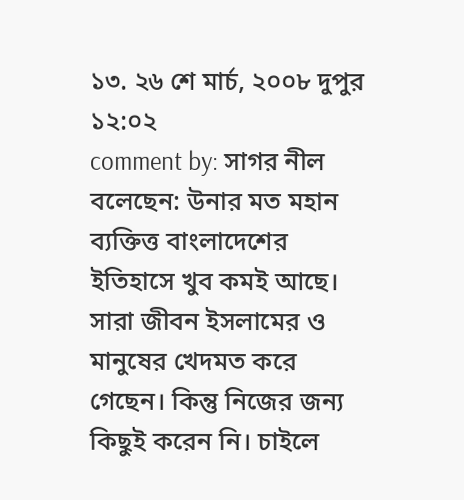১৩. ২৬ শে মার্চ, ২০০৮ দুপুর ১২:০২
comment by: সাগর নীল বলেছেন: উনার মত মহান ব্যক্তিত্ত বাংলাদেশের ইতিহাসে খুব কমই আছে। সারা জীবন ইসলামের ও মানুষের খেদমত করে গেছেন। কিন্তু নিজের জন্য কিছুই করেন নি। চাইলে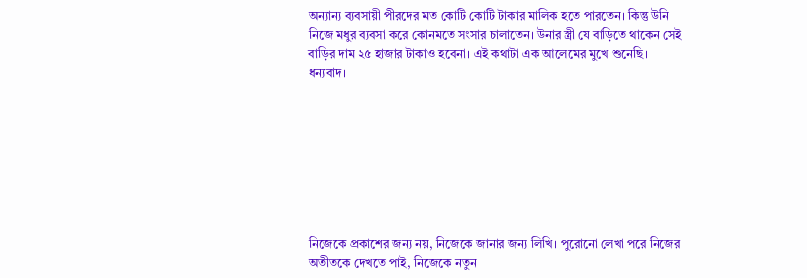অন্যান্য ব্যবসায়ী পীরদের মত কোটি কোটি টাকার মালিক হতে পারতেন। কিন্তু উনি নিজে মধুর ব্যবসা করে কোনমতে সংসার চালাতেন। উনার স্ত্রী যে বাড়িতে থাকেন সেই বাড়ির দাম ২৫ হাজার টাকাও হবেনা। এই কথাটা এক আলেমের মুখে শুনেছি।
ধন্যবাদ।








নিজেকে প্রকাশের জন্য নয়, নিজেকে জানার জন্য লিখি। পুরোনো লেখা পরে নিজের অতীতকে দেখতে পাই, নিজেকে নতুন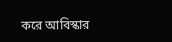করে আবিস্কার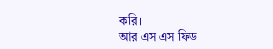করি।
আর এস এস ফিড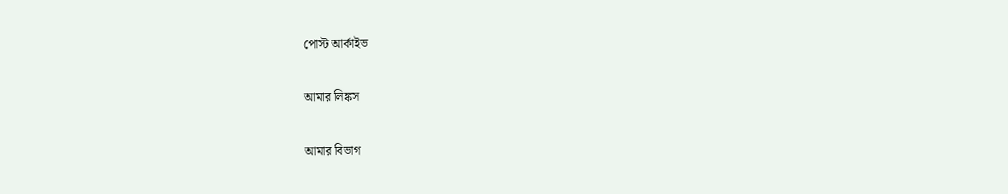পোস্ট আর্কাইভ

আমার লিঙ্কস

আমার বিভাগ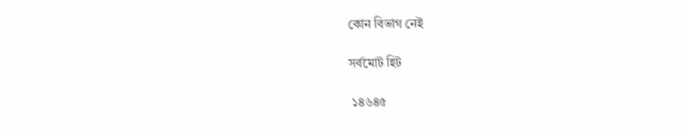কোন বিভাগ নেই

সর্বমোট হিট

 ১৪৬৪৫